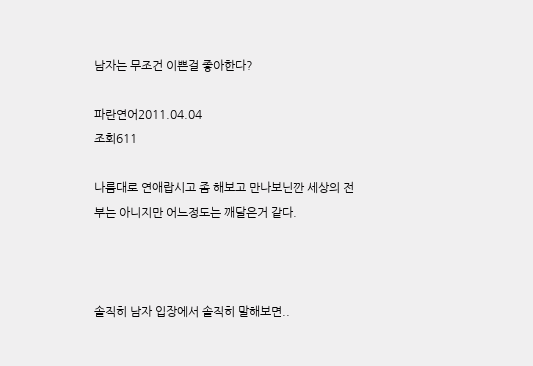남자는 무조건 이쁜걸 좋아한다?

파란연어2011.04.04
조회611

나름대로 연애랍시고 좀 해보고 만나보닌깐 세상의 전부는 아니지만 어느정도는 깨달은거 같다.



솔직히 남자 입장에서 솔직히 말해보면..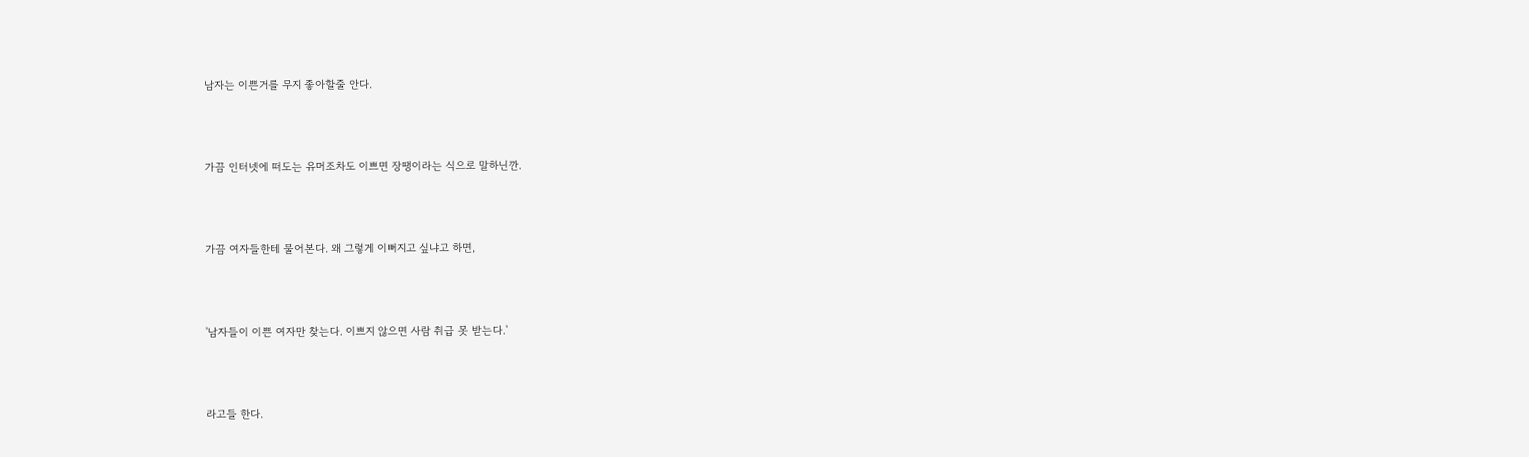남자는 이쁜거를 무지 좋아할줄 안다.



가끔 인터넷에 떠도는 유머조차도 이쁘면 장땡이라는 식으로 말하닌깐.



가끔 여자들한테 물어본다. 왜 그렇게 이뻐지고 싶냐고 하면,



'남자들이 이쁜 여자만 찾는다. 이쁘지 않으면 사람 취급 못 받는다.'



라고들 한다.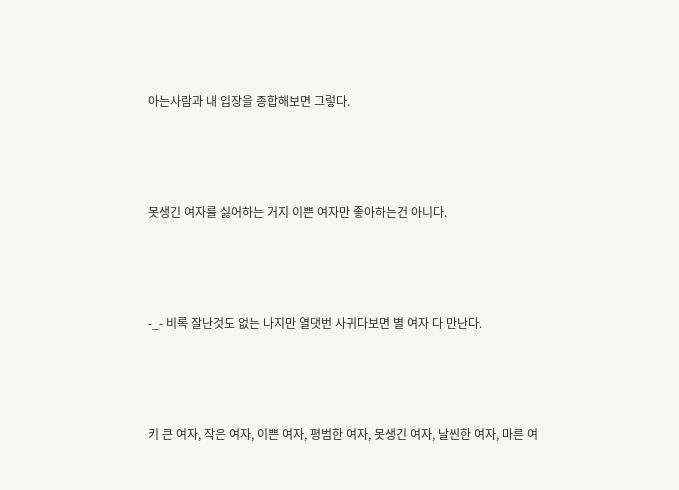아는사람과 내 입장을 종합해보면 그렇다.



못생긴 여자를 싫어하는 거지 이쁜 여자만 좋아하는건 아니다.



-_- 비록 잘난것도 없는 나지만 열댓번 사귀다보면 별 여자 다 만난다.



키 큰 여자, 작은 여자, 이쁜 여자, 평범한 여자, 못생긴 여자, 날씬한 여자, 마른 여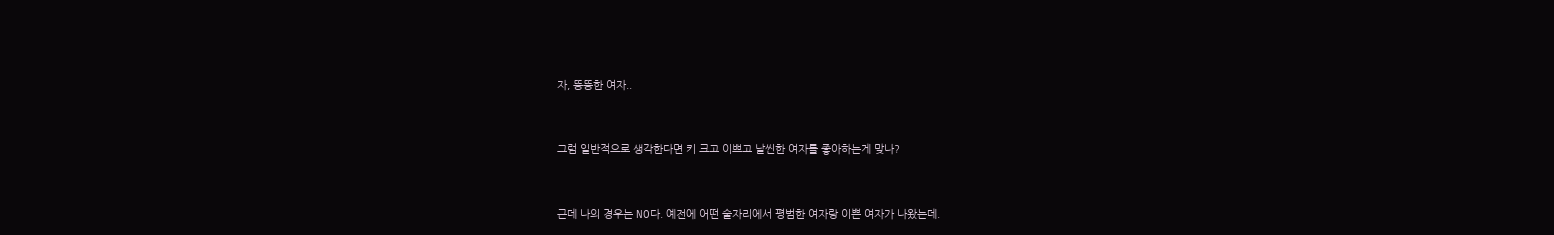자, 뚱뚱한 여자..



그럼 일반적으로 생각한다면 키 크고 이쁘고 날씬한 여자를 좋아하는게 맞나?



근데 나의 경우는 NO다. 예전에 어떤 술자리에서 평범한 여자랑 이쁜 여자가 나왔는데.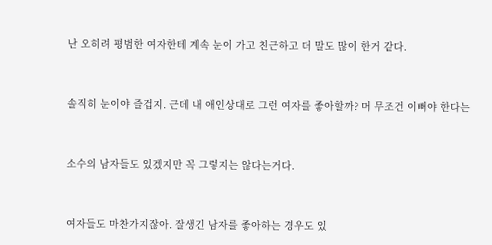난 오히려 평범한 여자한테 계속 눈이 가고 친근하고 더 말도 많이 한거 같다.



솔직히 눈이야 즐겁지. 근데 내 애인상대로 그런 여자를 좋아할까? 머 무조건 이뻐야 한다는



소수의 남자들도 있겠지만 꼭 그렇지는 않다는거다.



여자들도 마찬가지잖아. 잘생긴 남자를 좋아하는 경우도 있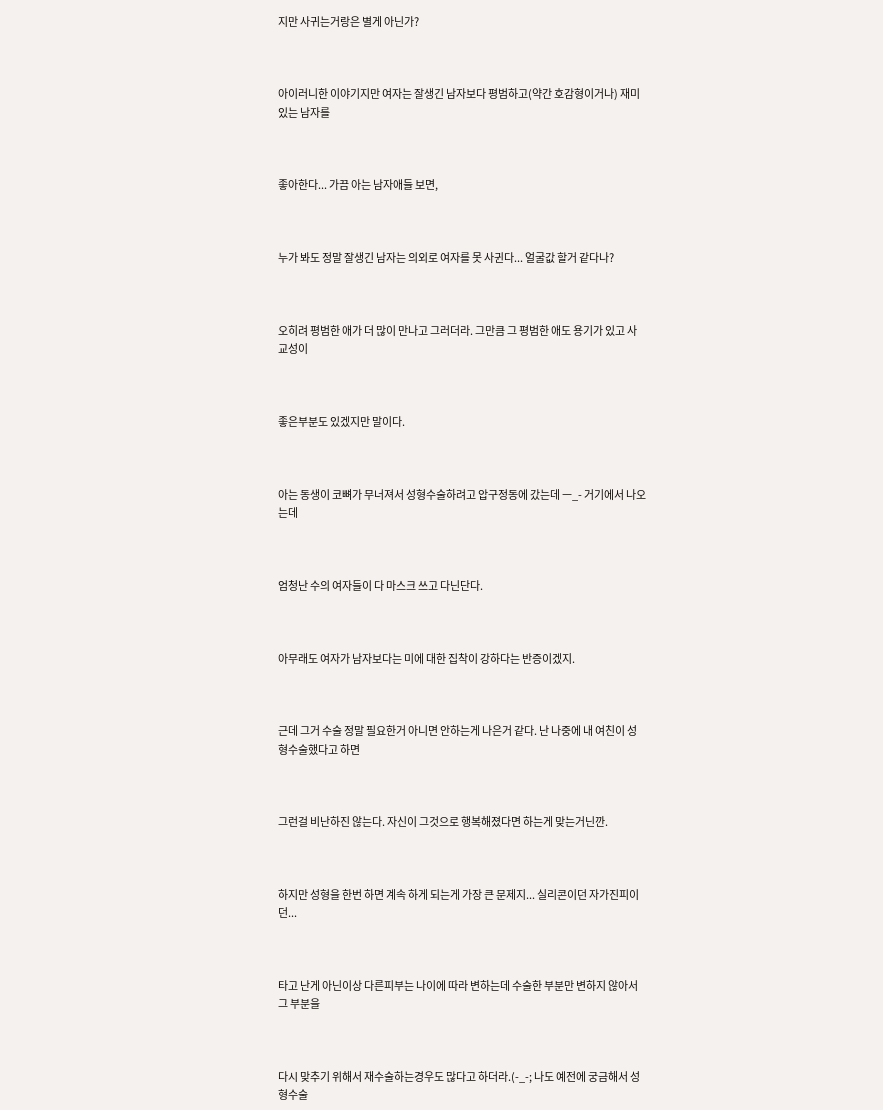지만 사귀는거랑은 별게 아닌가?



아이러니한 이야기지만 여자는 잘생긴 남자보다 평범하고(약간 호감형이거나) 재미있는 남자를



좋아한다... 가끔 아는 남자애들 보면,



누가 봐도 정말 잘생긴 남자는 의외로 여자를 못 사귄다... 얼굴값 할거 같다나?



오히려 평범한 애가 더 많이 만나고 그러더라. 그만큼 그 평범한 애도 용기가 있고 사교성이



좋은부분도 있겠지만 말이다.



아는 동생이 코뼈가 무너져서 성형수술하려고 압구정동에 갔는데 ㅡ_- 거기에서 나오는데



엄청난 수의 여자들이 다 마스크 쓰고 다닌단다.



아무래도 여자가 남자보다는 미에 대한 집착이 강하다는 반증이겠지.



근데 그거 수술 정말 필요한거 아니면 안하는게 나은거 같다. 난 나중에 내 여친이 성형수술했다고 하면



그런걸 비난하진 않는다. 자신이 그것으로 행복해졌다면 하는게 맞는거닌깐.



하지만 성형을 한번 하면 계속 하게 되는게 가장 큰 문제지... 실리콘이던 자가진피이던...



타고 난게 아닌이상 다른피부는 나이에 따라 변하는데 수술한 부분만 변하지 않아서 그 부분을



다시 맞추기 위해서 재수술하는경우도 많다고 하더라.(-_-; 나도 예전에 궁금해서 성형수술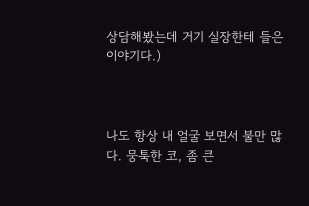상담해봤는데 거기 실장한테 들은 이야기다.)



나도 항상 내 얼굴 보면서 불만 많다. 뭉툭한 코, 좀 큰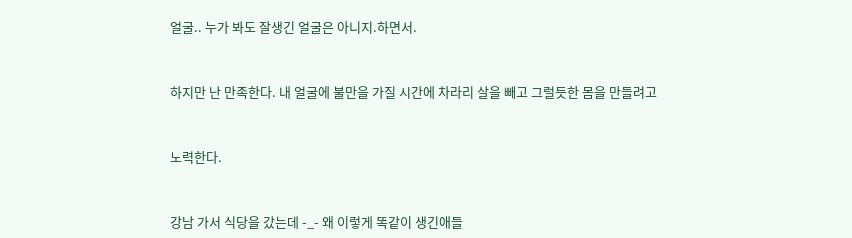얼굴.. 누가 봐도 잘생긴 얼굴은 아니지.하면서.



하지만 난 만족한다. 내 얼굴에 불만을 가질 시간에 차라리 살을 빼고 그럴듯한 몸을 만들려고



노력한다.



강남 가서 식당을 갔는데 -_- 왜 이렇게 똑같이 생긴애들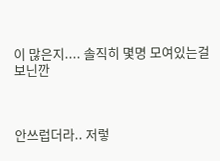이 많은지.... 솔직히 몇명 모여있는걸 보닌깐



안쓰럽더라.. 저렇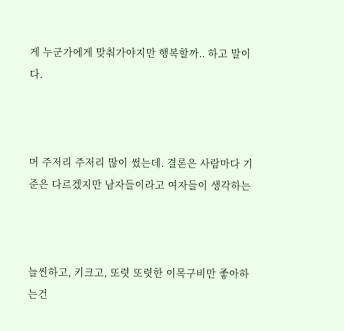게 누군가에게 맞춰가야지만 행복할까.. 하고 말이다.



머 주저리 주저리 많이 썼는데. 결론은 사람마다 기준은 다르겠지만 남자들이라고 여자들이 생각하는



늘씬하고, 키크고, 또렷 또렷한 이목구비만 좋아하는건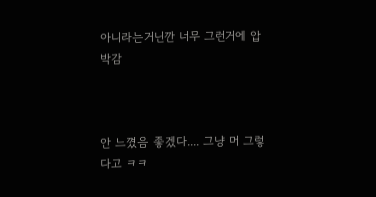아니라는거닌깐 너무 그런거에 압박감



안 느꼈음 좋겠다.... 그냥 머 그렇다고 ㅋㅋ